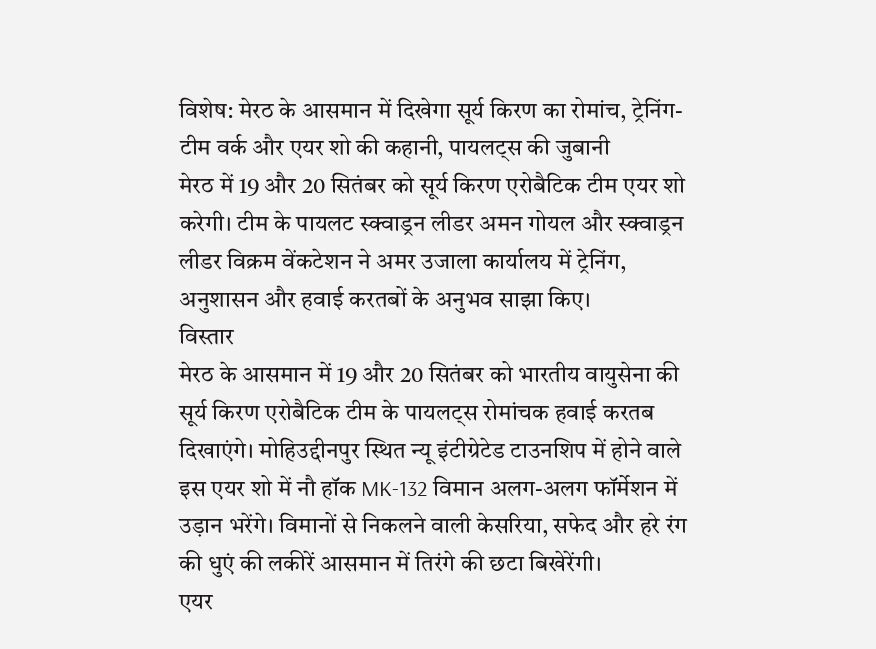विशेष: मेरठ के आसमान में दिखेगा सूर्य किरण का रोमांच, ट्रेनिंग-टीम वर्क और एयर शो की कहानी, पायलट्स की जुबानी
मेरठ में 19 और 20 सितंबर को सूर्य किरण एरोबैटिक टीम एयर शो करेगी। टीम के पायलट स्क्वाड्रन लीडर अमन गोयल और स्क्वाड्रन लीडर विक्रम वेंकटेशन ने अमर उजाला कार्यालय में ट्रेनिंग, अनुशासन और हवाई करतबों के अनुभव साझा किए।
विस्तार
मेरठ के आसमान में 19 और 20 सितंबर को भारतीय वायुसेना की सूर्य किरण एरोबैटिक टीम के पायलट्स रोमांचक हवाई करतब दिखाएंगे। मोहिउद्दीनपुर स्थित न्यू इंटीग्रेटेड टाउनशिप में होने वाले इस एयर शो में नौ हॉक MK-132 विमान अलग-अलग फॉर्मेशन में उड़ान भरेंगे। विमानों से निकलने वाली केसरिया, सफेद और हरे रंग की धुएं की लकीरें आसमान में तिरंगे की छटा बिखेरेंगी।
एयर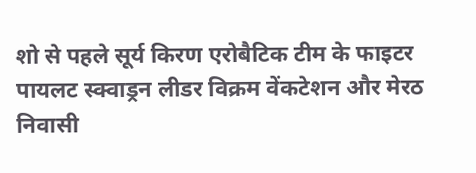शो से पहले सूर्य किरण एरोबैटिक टीम के फाइटर पायलट स्क्वाड्रन लीडर विक्रम वेंकटेशन और मेरठ निवासी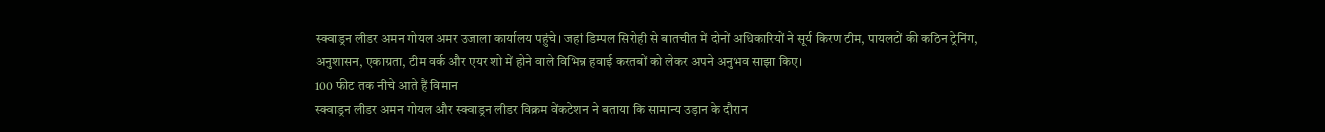स्क्वाड्रन लीडर अमन गोयल अमर उजाला कार्यालय पहुंचे। जहां डिम्पल सिरोही से बातचीत में दोनों अधिकारियों ने सूर्य किरण टीम, पायलटों की कठिन ट्रेनिंग, अनुशासन, एकाग्रता, टीम वर्क और एयर शो में होने वाले विभिन्न हवाई करतबों को लेकर अपने अनुभव साझा किए।
100 फीट तक नीचे आते हैं विमान
स्क्वाड्रन लीडर अमन गोयल और स्क्वाड्रन लीडर विक्रम वेंकटेशन ने बताया कि सामान्य उड़ान के दौरान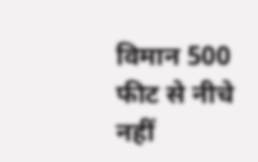विमान 500 फीट से नीचे नहीं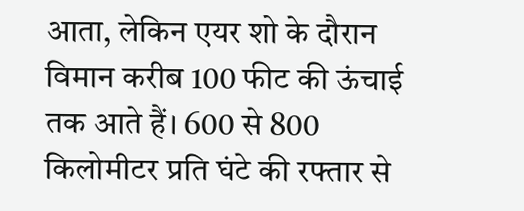आता, लेकिन एयर शो के दौरान विमान करीब 100 फीट की ऊंचाई तक आते हैं। 600 से 800 किलोमीटर प्रति घंटे की रफ्तार से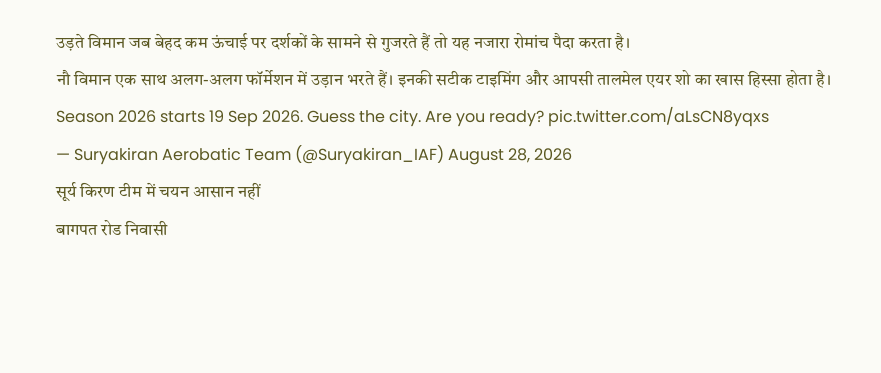उड़ते विमान जब बेहद कम ऊंचाई पर दर्शकों के सामने से गुजरते हैं तो यह नजारा रोमांच पैदा करता है।
नौ विमान एक साथ अलग-अलग फॉर्मेशन में उड़ान भरते हैं। इनकी सटीक टाइमिंग और आपसी तालमेल एयर शो का खास हिस्सा होता है।
Season 2026 starts 19 Sep 2026. Guess the city. Are you ready? pic.twitter.com/aLsCN8yqxs
— Suryakiran Aerobatic Team (@Suryakiran_IAF) August 28, 2026
सूर्य किरण टीम में चयन आसान नहीं
बागपत रोड निवासी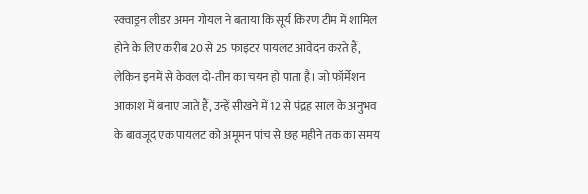स्क्वाड्रन लीडर अमन गोयल ने बताया कि सूर्य किरण टीम में शामिल होने के लिए करीब 20 से 25 फाइटर पायलट आवेदन करते हैं, लेकिन इनमें से केवल दो-तीन का चयन हो पाता है। जो फॉर्मेशन आकाश में बनाए जाते हैं, उन्हें सीखने में 12 से पंद्रह साल के अनुभव के बावजूद एक पायलट को अमूमन पांच से छह महीने तक का समय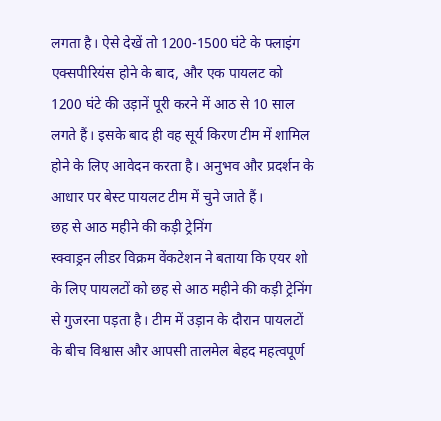लगता है। ऐसे देखें तो 1200-1500 घंटे के फ्लाइंग एक्सपीरियंस होने के बाद, और एक पायलट को 1200 घंटे की उड़ानें पूरी करने में आठ से 10 साल लगते हैं। इसके बाद ही वह सूर्य किरण टीम में शामिल होने के लिए आवेदन करता है। अनुभव और प्रदर्शन के आधार पर बेस्ट पायलट टीम में चुने जाते हैं।
छह से आठ महीने की कड़ी ट्रेनिंग
स्क्वाड्रन लीडर विक्रम वेंकटेशन ने बताया कि एयर शो के लिए पायलटों को छह से आठ महीने की कड़ी ट्रेनिंग से गुजरना पड़ता है। टीम में उड़ान के दौरान पायलटों के बीच विश्वास और आपसी तालमेल बेहद महत्वपूर्ण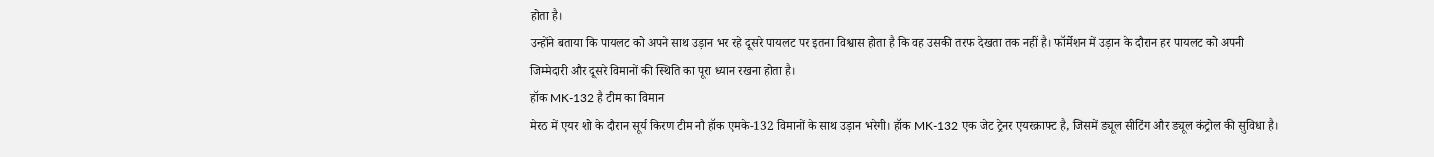होता है।
उन्होंने बताया कि पायलट को अपने साथ उड़ान भर रहे दूसरे पायलट पर इतना विश्वास होता है कि वह उसकी तरफ देखता तक नहीं है। फॉर्मेशन में उड़ान के दौरान हर पायलट को अपनी जिम्मेदारी और दूसरे विमानों की स्थिति का पूरा ध्यान रखना होता है।
हॉक MK-132 है टीम का विमान
मेरठ में एयर शो के दौरान सूर्य किरण टीम नौ हॉक एमके-132 विमानों के साथ उड़ान भरेगी। हॉक MK-132 एक जेट ट्रेनर एयरक्राफ्ट है, जिसमें ड्यूल सीटिंग और ड्यूल कंट्रोल की सुविधा है।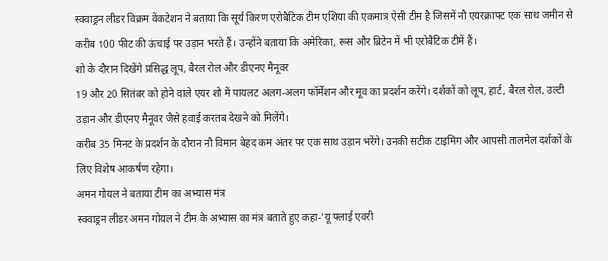स्क्वाड्रन लीडर विक्रम वेंकटेशन ने बताया कि सूर्य किरण एरोबैटिक टीम एशिया की एकमात्र ऐसी टीम है जिसमें नौ एयरक्राफ्ट एक साथ जमीन से करीब 100 फीट की ऊंचाई पर उड़ान भरते हैं। उन्होंने बताया कि अमेरिका, रूस और ब्रिटेन में भी एरोबैटिक टीमें हैं।
शो के दौरान दिखेंगे प्रसिद्ध लूप, बैरल रोल और डीएनए मैनूवर
19 और 20 सितंबर को होने वाले एयर शो में पायलट अलग-अलग फॉर्मेशन और मूव का प्रदर्शन करेंगे। दर्शकों को लूप, हार्ट, बैरल रोल, उल्टी उड़ान और डीएनए मैनूवर जैसे हवाई करतब देखने को मिलेंगे।
करीब 35 मिनट के प्रदर्शन के दौरान नौ विमान बेहद कम अंतर पर एक साथ उड़ान भरेंगे। उनकी सटीक टाइमिंग और आपसी तालमेल दर्शकों के लिए विशेष आकर्षण रहेगा।
अमन गोयल ने बताया टीम का अभ्यास मंत्र
स्क्वाड्रन लीडर अमन गोयल ने टीम के अभ्यास का मंत्र बताते हुए कहा-'यू फ्लाई एवरी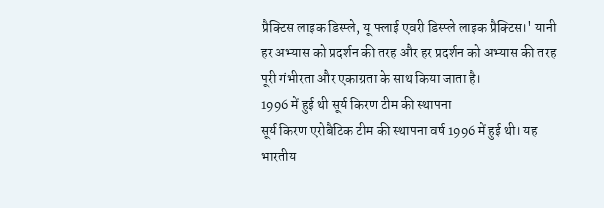प्रैक्टिस लाइक डिस्प्ले, यू फ्लाई एवरी डिस्प्ले लाइक प्रैक्टिस।' यानी हर अभ्यास को प्रदर्शन की तरह और हर प्रदर्शन को अभ्यास की तरह पूरी गंभीरता और एकाग्रता के साथ किया जाता है।
1996 में हुई थी सूर्य किरण टीम की स्थापना
सूर्य किरण एरोबैटिक टीम की स्थापना वर्ष 1996 में हुई थी। यह भारतीय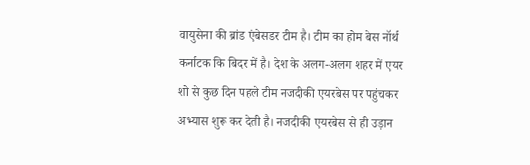वायुसेना की ब्रांड एंबेसडर टीम है। टीम का होम बेस नॉर्थ कर्नाटक कि बिदर में है। देश के अलग-अलग शहर में एयर शो से कुछ दिन पहले टीम नजदीकी एयरबेस पर पहुंचकर अभ्यास शुरू कर देती है। नजदीकी एयरबेस से ही उड़ान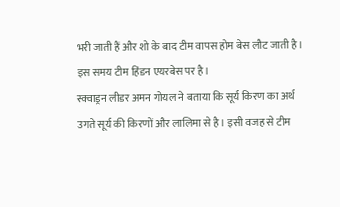भरी जाती हैं और शो के बाद टीम वापस होम बेस लौट जाती है। इस समय टीम हिंडन एयरबेस पर है।
स्क्वाड्रन लीडर अमन गोयल ने बताया कि सूर्य किरण का अर्थ उगते सूर्य की किरणों और लालिमा से है। इसी वजह से टीम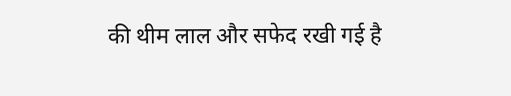की थीम लाल और सफेद रखी गई है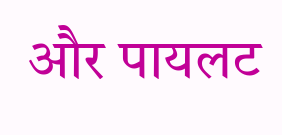और पायलट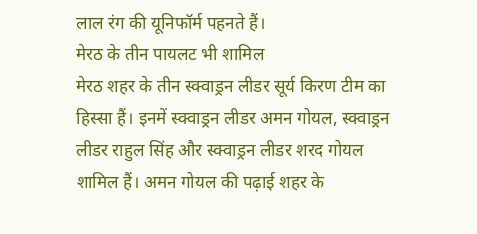लाल रंग की यूनिफॉर्म पहनते हैं।
मेरठ के तीन पायलट भी शामिल
मेरठ शहर के तीन स्क्वाड्रन लीडर सूर्य किरण टीम का हिस्सा हैं। इनमें स्क्वाड्रन लीडर अमन गोयल, स्क्वाड्रन लीडर राहुल सिंह और स्क्वाड्रन लीडर शरद गोयल शामिल हैं। अमन गोयल की पढ़ाई शहर के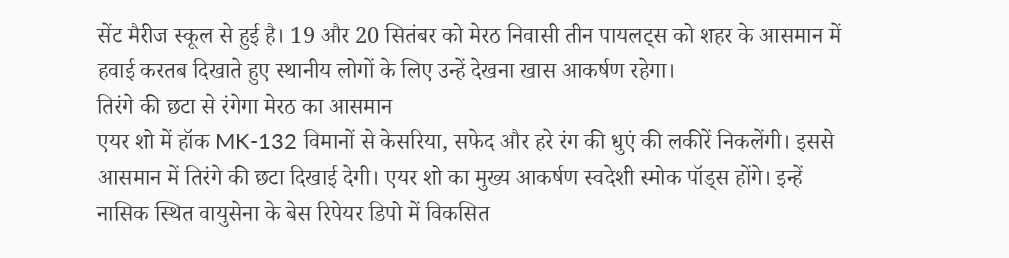सेंट मैरीज स्कूल से हुई है। 19 और 20 सितंबर को मेरठ निवासी तीन पायलट्स को शहर के आसमान में हवाई करतब दिखाते हुए स्थानीय लोगों के लिए उन्हें देखना खास आकर्षण रहेगा।
तिरंगे की छटा से रंगेगा मेरठ का आसमान
एयर शो में हॉक MK-132 विमानों से केसरिया, सफेद और हरे रंग की धुएं की लकीरें निकलेंगी। इससे आसमान में तिरंगे की छटा दिखाई देगी। एयर शो का मुख्य आकर्षण स्वदेशी स्मोक पॉड्स होंगे। इन्हें नासिक स्थित वायुसेना के बेस रिपेयर डिपो में विकसित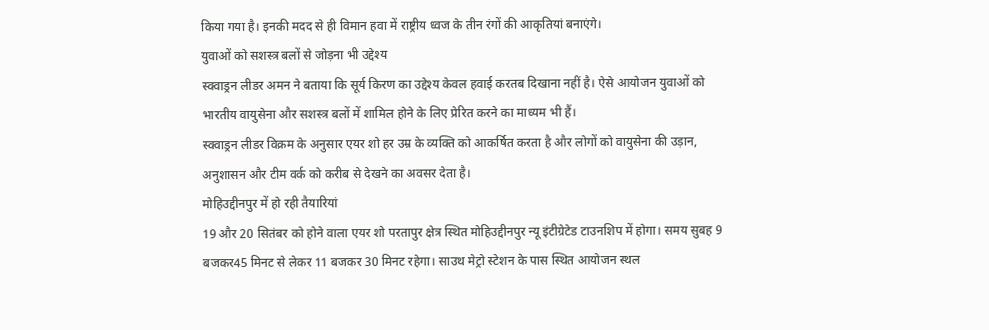किया गया है। इनकी मदद से ही विमान हवा में राष्ट्रीय ध्वज के तीन रंगों की आकृतियां बनाएंगे।
युवाओं को सशस्त्र बलों से जोड़ना भी उद्देश्य
स्क्वाड्रन लीडर अमन ने बताया कि सूर्य किरण का उद्देश्य केवल हवाई करतब दिखाना नहीं है। ऐसे आयोजन युवाओं को भारतीय वायुसेना और सशस्त्र बलों में शामिल होने के लिए प्रेरित करने का माध्यम भी हैं।
स्क्वाड्रन लीडर विक्रम के अनुसार एयर शो हर उम्र के व्यक्ति को आकर्षित करता है और लोगों को वायुसेना की उड़ान, अनुशासन और टीम वर्क को करीब से देखने का अवसर देता है।
मोहिउद्दीनपुर में हो रही तैयारियां
19 और 20 सितंबर को होने वाला एयर शो परतापुर क्षेत्र स्थित मोहिउद्दीनपुर न्यू इंटीग्रेटेड टाउनशिप में होगा। समय सुबह 9 बजकर45 मिनट से लेकर 11 बजकर 30 मिनट रहेगा। साउथ मेट्रो स्टेशन के पास स्थित आयोजन स्थल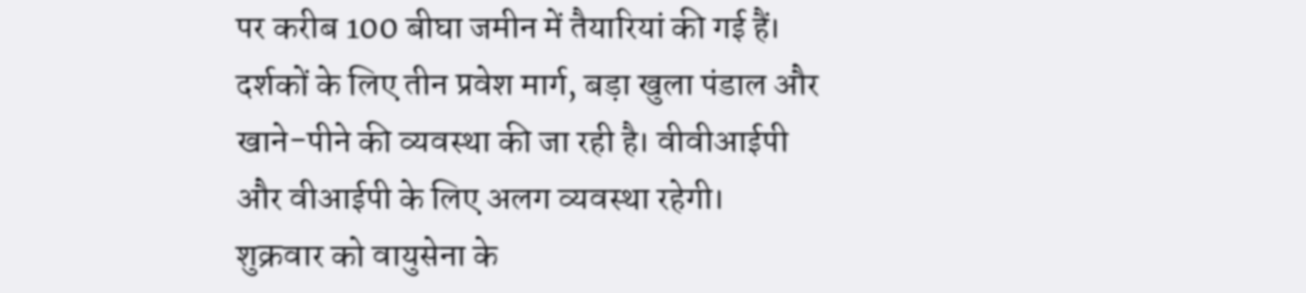पर करीब 100 बीघा जमीन में तैयारियां की गई हैं। दर्शकों के लिए तीन प्रवेश मार्ग, बड़ा खुला पंडाल और खाने-पीने की व्यवस्था की जा रही है। वीवीआईपी और वीआईपी के लिए अलग व्यवस्था रहेगी।
शुक्रवार को वायुसेना के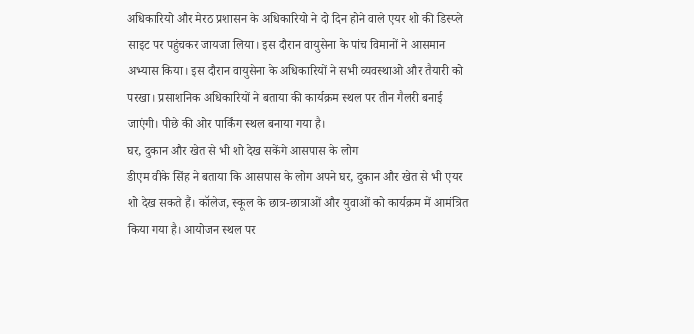अधिकारियो और मेरठ प्रशासन के अधिकारियो ने दो दिन होने वाले एयर शो की डिस्प्ले साइट पर पहुंचकर जायजा लिया। इस दौरान वायुसेना के पांच विमानों ने आसमान अभ्यास किया। इस दौरान वायुसेना के अधिकारियों ने सभी व्यवस्थाओ और तैयारी को परखा। प्रसाशनिक अधिकारियों ने बताया की कार्यक्रम स्थल पर तीन गैलरी बनाई जाएंगी। पीछे की ओर पार्किंग स्थल बनाया गया है।
घर, दुकान और खेत से भी शो देख सकेंगे आसपास के लोग
डीएम वीके सिंह ने बताया कि आसपास के लोग अपने घर, दुकान और खेत से भी एयर शो देख सकते हैं। कॉलेज, स्कूल के छात्र-छात्राओं और युवाओं को कार्यक्रम में आमंत्रित किया गया है। आयोजन स्थल पर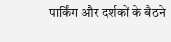पार्किंग और दर्शकों के बैठने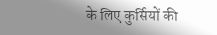के लिए कुर्सियों की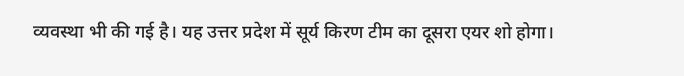व्यवस्था भी की गई है। यह उत्तर प्रदेश में सूर्य किरण टीम का दूसरा एयर शो होगा।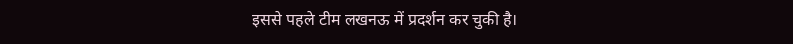इससे पहले टीम लखनऊ में प्रदर्शन कर चुकी है।